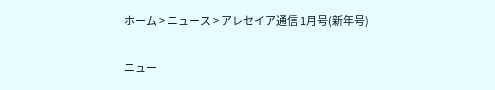ホーム > ニュース > アレセイア通信 1月号(新年号)

ニュー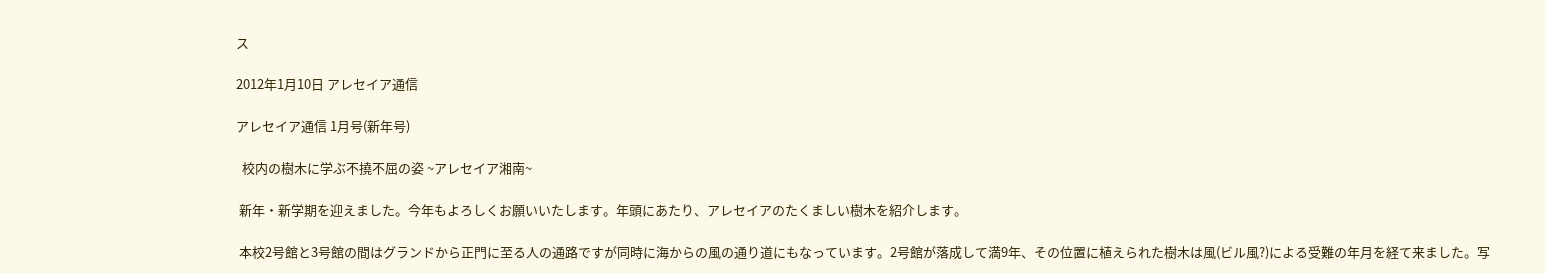ス

2012年1月10日 アレセイア通信

アレセイア通信 1月号(新年号)

  校内の樹木に学ぶ不撓不屈の姿 ~アレセイア湘南~

 新年・新学期を迎えました。今年もよろしくお願いいたします。年頭にあたり、アレセイアのたくましい樹木を紹介します。

 本校2号館と3号館の間はグランドから正門に至る人の通路ですが同時に海からの風の通り道にもなっています。2号館が落成して満9年、その位置に植えられた樹木は風(ビル風?)による受難の年月を経て来ました。写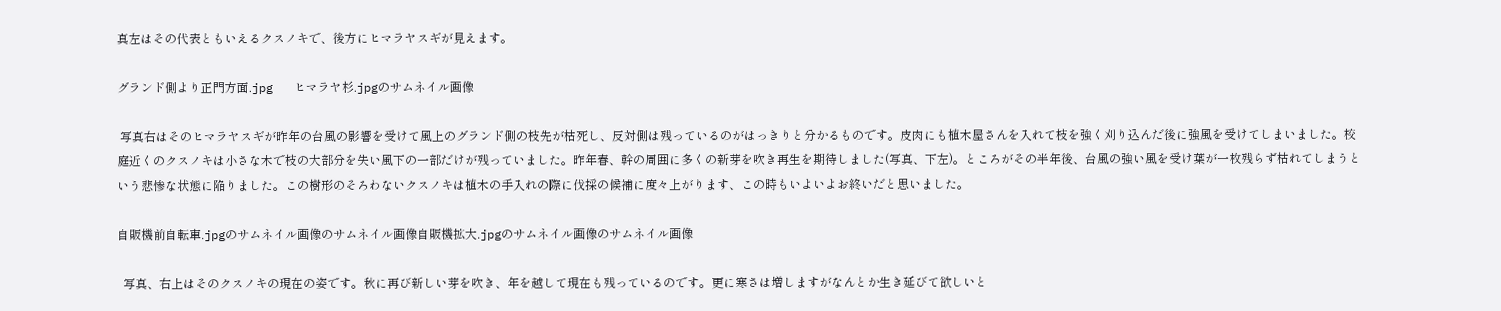真左はその代表ともいえるクスノキで、後方にヒマラヤスギが見えます。

グランド側より正門方面.jpg   ヒマラヤ杉.jpgのサムネイル画像

 写真右はそのヒマラヤスギが昨年の台風の影響を受けて風上のグランド側の枝先が枯死し、反対側は残っているのがはっきりと分かるものです。皮肉にも植木屋さんを入れて枝を強く刈り込んだ後に強風を受けてしまいました。校庭近くのクスノキは小さな木で枝の大部分を失い風下の一部だけが残っていました。昨年春、幹の周囲に多くの新芽を吹き再生を期待しました(写真、下左)。ところがその半年後、台風の強い風を受け葉が一枚残らず枯れてしまうという悲惨な状態に陥りました。この樹形のそろわないクスノキは植木の手入れの際に伐採の候補に度々上がります、この時もいよいよお終いだと思いました。

自販機前自転車.jpgのサムネイル画像のサムネイル画像自販機拡大.jpgのサムネイル画像のサムネイル画像

  写真、右上はそのクスノキの現在の姿です。秋に再び新しい芽を吹き、年を越して現在も残っているのです。更に寒さは増しますがなんとか生き延びて欲しいと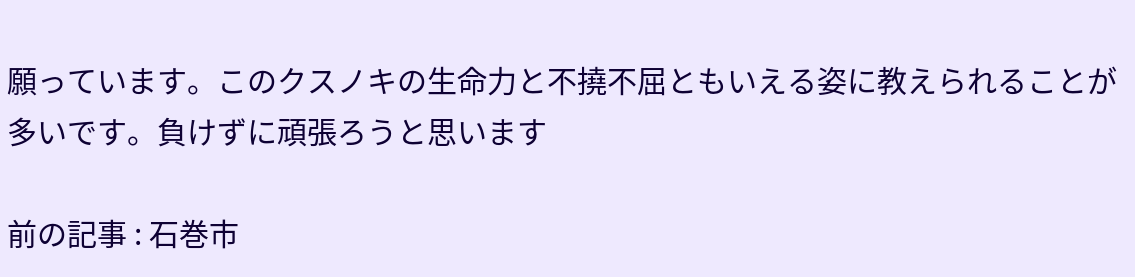願っています。このクスノキの生命力と不撓不屈ともいえる姿に教えられることが多いです。負けずに頑張ろうと思います

前の記事 : 石巻市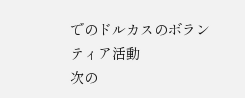でのドルカスのボランティア活動
次の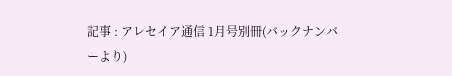記事 : アレセイア通信 1月号別冊(バックナンバーより)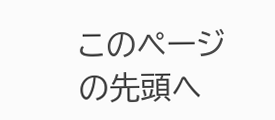このページの先頭へ